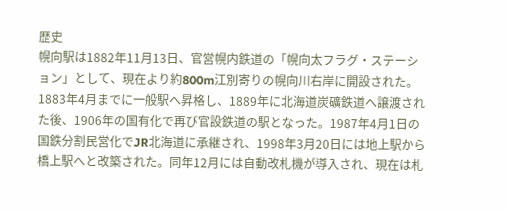歴史
幌向駅は1882年11月13日、官営幌内鉄道の「幌向太フラグ・ステーション」として、現在より約800m江別寄りの幌向川右岸に開設された。1883年4月までに一般駅へ昇格し、1889年に北海道炭礦鉄道へ譲渡された後、1906年の国有化で再び官設鉄道の駅となった。1987年4月1日の国鉄分割民営化でJR北海道に承継され、1998年3月20日には地上駅から橋上駅へと改築された。同年12月には自動改札機が導入され、現在は札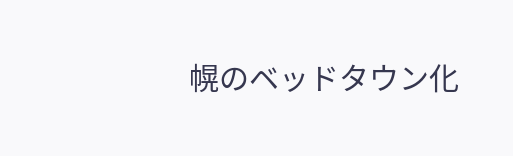幌のベッドタウン化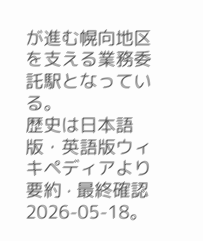が進む幌向地区を支える業務委託駅となっている。
歴史は日本語版・英語版ウィキペディアより要約 · 最終確認 2026-05-18。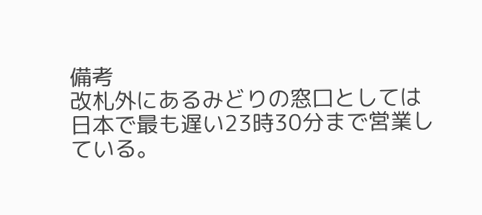備考
改札外にあるみどりの窓口としては日本で最も遅い23時30分まで営業している。